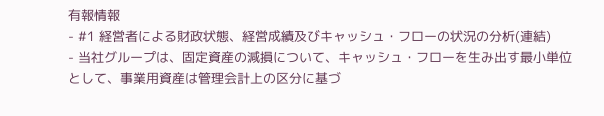有報情報
- #1 経営者による財政状態、経営成績及びキャッシュ・フローの状況の分析(連結)
- 当社グループは、固定資産の減損について、キャッシュ・フローを生み出す最小単位として、事業用資産は管理会計上の区分に基づ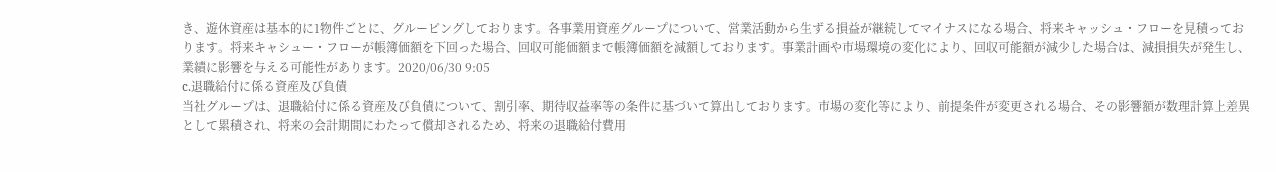き、遊休資産は基本的に1物件ごとに、グルーピングしております。各事業用資産グループについて、営業活動から生ずる損益が継続してマイナスになる場合、将来キャッシュ・フローを見積っております。将来キャシュー・フローが帳簿価額を下回った場合、回収可能価額まで帳簿価額を減額しております。事業計画や市場環境の変化により、回収可能額が減少した場合は、減損損失が発生し、業績に影響を与える可能性があります。2020/06/30 9:05
c.退職給付に係る資産及び負債
当社グループは、退職給付に係る資産及び負債について、割引率、期待収益率等の条件に基づいて算出しております。市場の変化等により、前提条件が変更される場合、その影響額が数理計算上差異として累積され、将来の会計期間にわたって償却されるため、将来の退職給付費用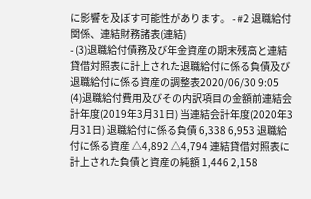に影響を及ぼす可能性があります。 - #2 退職給付関係、連結財務諸表(連結)
- (3)退職給付債務及び年金資産の期末残高と連結貸借対照表に計上された退職給付に係る負債及び退職給付に係る資産の調整表2020/06/30 9:05
(4)退職給付費用及びその内訳項目の金額前連結会計年度(2019年3月31日) 当連結会計年度(2020年3月31日) 退職給付に係る負債 6,338 6,953 退職給付に係る資産 △4,892 △4,794 連結貸借対照表に計上された負債と資産の純額 1,446 2,158